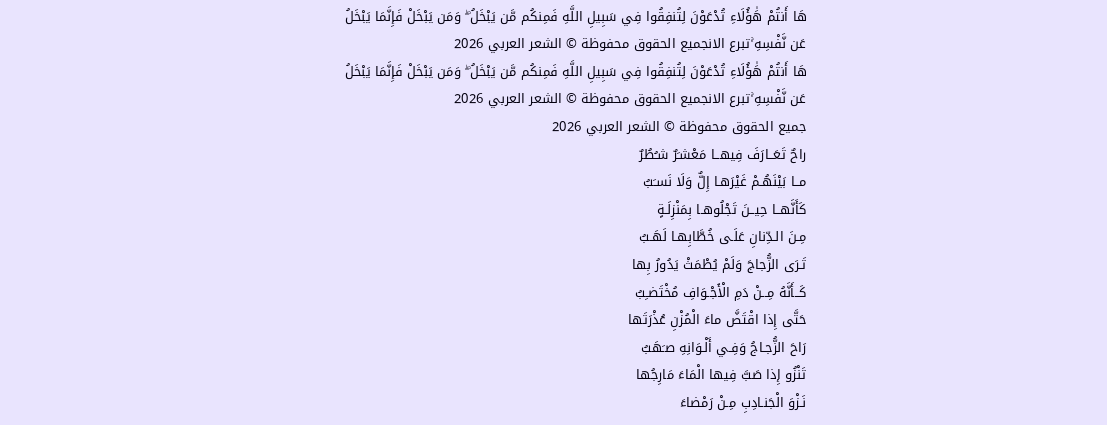هَا أَنتُمْ هَٰؤُلَاءِ تُدْعَوْنَ لِتُنفِقُوا فِي سَبِيلِ اللَّهِ فَمِنكُم مَّن يَبْخَلُ ۖ وَمَن يَبْخَلْ فَإِنَّمَا يَبْخَلُ عَن نَّفْسِهِ ۚتبرع الانجميع الحقوق محفوظة © الشعر العربي 2026
هَا أَنتُمْ هَٰؤُلَاءِ تُدْعَوْنَ لِتُنفِقُوا فِي سَبِيلِ اللَّهِ فَمِنكُم مَّن يَبْخَلُ ۖ وَمَن يَبْخَلْ فَإِنَّمَا يَبْخَلُ عَن نَّفْسِهِ ۚتبرع الانجميع الحقوق محفوظة © الشعر العربي 2026
جميع الحقوق محفوظة © الشعر العربي 2026
راحٌ تَعَــارَفَ فِيهــا مَعْشـَرٌ شـُطُرٌ
مــا بَيْنَهُـمْ غَيْرَهـا إِلٌّ وَلَا نَسـَبُ
كَأَنَّهــا حِيــنَ تَجْلُوهـا بِمَنْزِلَـةٍ
مِـنَ الـدِّنانِ عَلَـى خُطَّابِهـا لَهَـبُ
تَـرَى الزُّجاجَ وَلَمْ يُطْمَثْ يَدُورُ بِها
كَــأَنَّهُ مِــنْ دَمِ الْأَجْـوَافِ مُخْتَضـِبُ
حَتَّى إِذا اقْتَضَّ ماءَ الْمُزْنِ عُذْرَتَها
رَاحَ الزُّجـاجُ وَفِـي أَلْـوَانِهِ صـَهَبُ
تَنْزُو إِذا صَبَّ فِيها الْمَاءَ مَارِجُها
نَـزْوَ الْجَنـادِبِ مِـنْ رَمْضاءَ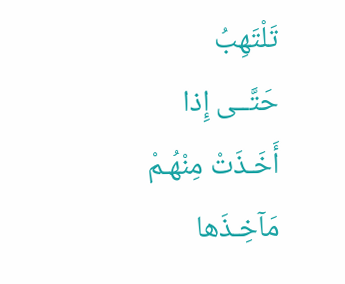تَلْتَهِبُ
حَتَّــى إِذا أَخَـذَتْ مِنْهُـمْ مَآخِـذَها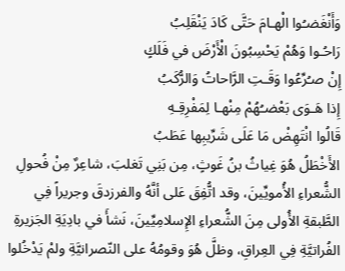وَأَنْغَضـُوا الْهـامَ حَتَّى كَادَ يَنْقَلِبُ
رَاحُـوا وَهُمْ يَحْسِبُونَ الْأَرْضَ في فَلَكٍ
إِنْ صـُرِّعُوا وَقَـتِ الرَّاحاتُ وَالرُّكَبُ
إِذا هَـوَى بَعْضـُهُمْ مِنْهـا لِمَفْرِقِـهِ
قَالُوا انْتَهِضْ مَا عَلَى شَرِّيبِها عَطَبُ
الأَخْطَلُ هُوَ غِياثُ بنُ غَوثٍ، مِن بَنِي تَغلبَ، شاعِرٌ مِنْ فُحولِ الشُّعراءِ الأُمويِّينَ، وقد اتُّفِقَ عَلى أنَّهُ والفرزدقَ وجريراً فِي الطَّبقةِ الأُولى مِنَ الشُّعراءِ الإِسلامِيِّينَ، نَشأَ في بادِيَةِ الجَزيرةِ الفُراتيَّةِ فِي العِراقِ، وظلَّ هُوَ وقومُهُ على النّصرانيَّةِ ولمْ يَدْخُلوا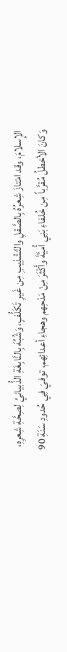الإِسلامَ، وقد امْتازَ شِعرُهُ بِالصَّقلِ والتّشْذِيبِ مِن غَيرِ تَكَلُّفٍ، وَشُبِّهَ بِالنَّابِغَةِ الذُّبيانيِّ لِصِحَّةِ شِعرِهِ، وَكانَ الأخطلُ مُقرَّباً مِن خُلفاءِ بَنِي أُميَّةَ وأَكْثَرَ مِنْ مَدْحِهم وهجاءِ أعدائِهم، توفيَ فِي حُدودِ سَنَةِ 90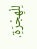لِلْهِجْرَةِ.